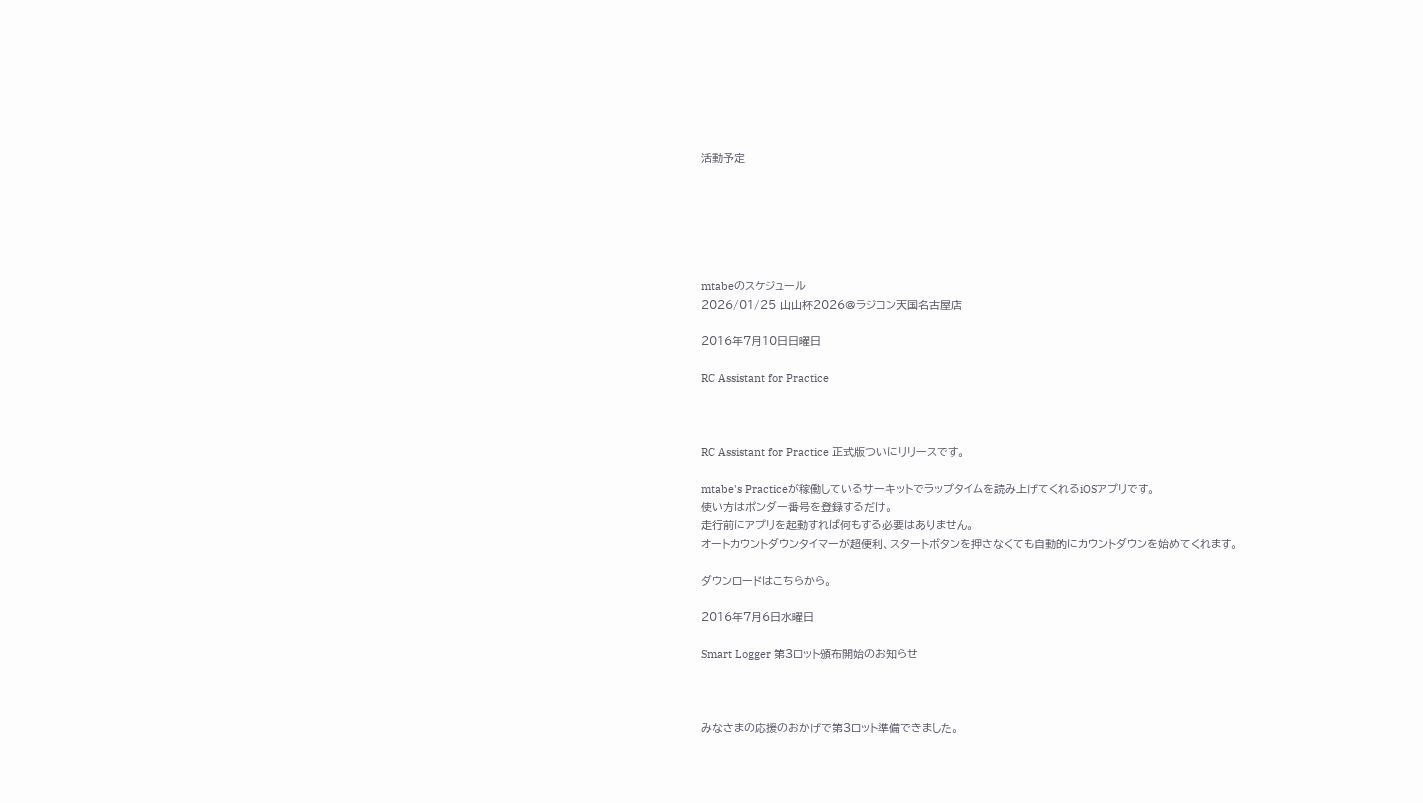活動予定






mtabeのスケジュール
2026/01/25 山山杯2026@ラジコン天国名古屋店

2016年7月10日日曜日

RC Assistant for Practice



RC Assistant for Practice 正式版ついにリリースです。

mtabe's Practiceが稼働しているサーキットでラップタイムを読み上げてくれるiOSアプリです。
使い方はポンダー番号を登録するだけ。
走行前にアプリを起動すれば何もする必要はありません。
オートカウントダウンタイマーが超便利、スタートボタンを押さなくても自動的にカウントダウンを始めてくれます。

ダウンロードはこちらから。

2016年7月6日水曜日

Smart Logger 第3ロット頒布開始のお知らせ



みなさまの応援のおかげで第3ロット準備できました。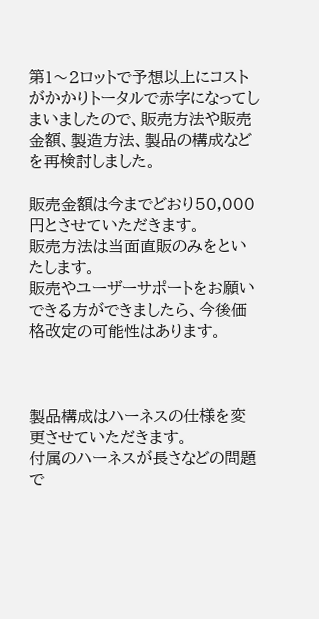第1〜2ロットで予想以上にコストがかかりトータルで赤字になってしまいましたので、販売方法や販売金額、製造方法、製品の構成などを再検討しました。

販売金額は今までどおり50,000円とさせていただきます。
販売方法は当面直販のみをといたします。
販売やユーザーサポートをお願いできる方ができましたら、今後価格改定の可能性はあります。



製品構成はハーネスの仕様を変更させていただきます。
付属のハーネスが長さなどの問題で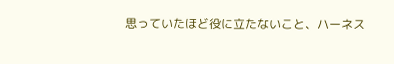思っていたほど役に立たないこと、ハーネス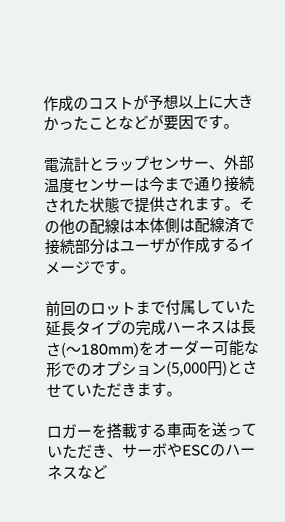作成のコストが予想以上に大きかったことなどが要因です。

電流計とラップセンサー、外部温度センサーは今まで通り接続された状態で提供されます。その他の配線は本体側は配線済で接続部分はユーザが作成するイメージです。

前回のロットまで付属していた延長タイプの完成ハーネスは長さ(〜180mm)をオーダー可能な形でのオプション(5,000円)とさせていただきます。

ロガーを搭載する車両を送っていただき、サーボやESCのハーネスなど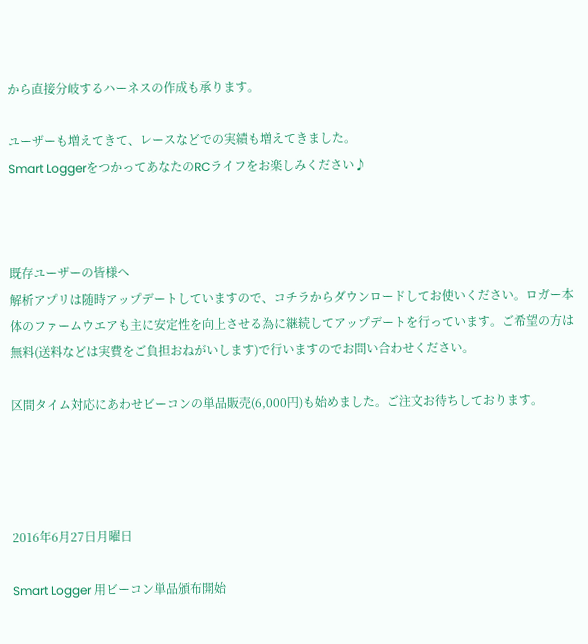から直接分岐するハーネスの作成も承ります。

ユーザーも増えてきて、レースなどでの実績も増えてきました。
Smart LoggerをつかってあなたのRCライフをお楽しみください♪



既存ユーザーの皆様へ
解析アプリは随時アップデートしていますので、コチラからダウンロードしてお使いください。ロガー本体のファームウエアも主に安定性を向上させる為に継続してアップデートを行っています。ご希望の方は無料(送料などは実費をご負担おねがいします)で行いますのでお問い合わせください。

区間タイム対応にあわせビーコンの単品販売(6,000円)も始めました。ご注文お待ちしております。




2016年6月27日月曜日

Smart Logger 用ビーコン単品頒布開始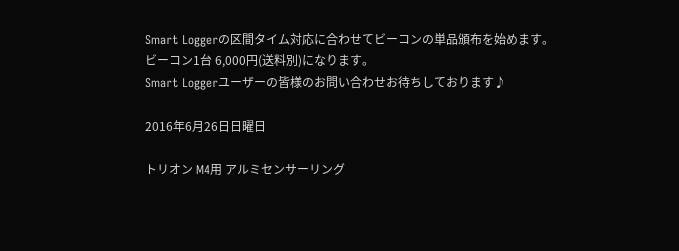Smart Loggerの区間タイム対応に合わせてビーコンの単品頒布を始めます。
ビーコン1台 6,000円(送料別)になります。
Smart Loggerユーザーの皆様のお問い合わせお待ちしております♪

2016年6月26日日曜日

トリオン M4用 アルミセンサーリング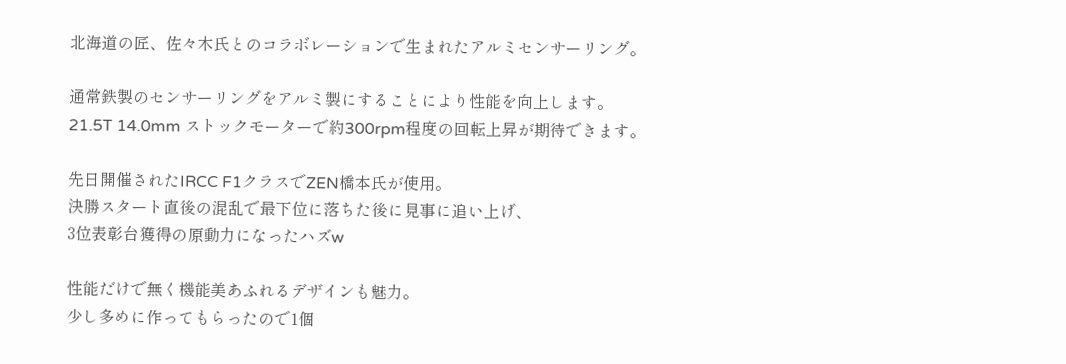北海道の匠、佐々木氏とのコラボレーションで生まれたアルミセンサーリング。

通常鉄製のセンサーリングをアルミ製にすることにより性能を向上します。
21.5T 14.0mm ストックモーターで約300rpm程度の回転上昇が期待できます。

先日開催されたIRCC F1クラスでZEN橋本氏が使用。
決勝スタート直後の混乱で最下位に落ちた後に見事に追い上げ、
3位表彰台獲得の原動力になったハズw

性能だけで無く機能美あふれるデザインも魅力。
少し多めに作ってもらったので1個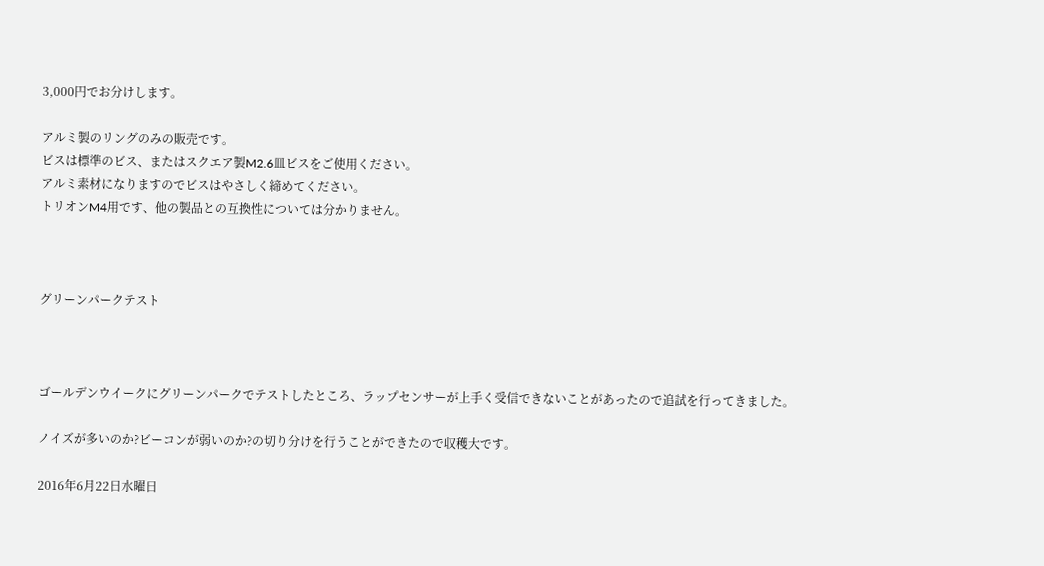3,000円でお分けします。

アルミ製のリングのみの販売です。
ビスは標準のビス、またはスクエア製M2.6皿ビスをご使用ください。
アルミ素材になりますのでビスはやさしく締めてください。
トリオンM4用です、他の製品との互換性については分かりません。



グリーンパークテスト



ゴールデンウイークにグリーンパークでテストしたところ、ラップセンサーが上手く受信できないことがあったので追試を行ってきました。

ノイズが多いのか?ビーコンが弱いのか?の切り分けを行うことができたので収穫大です。

2016年6月22日水曜日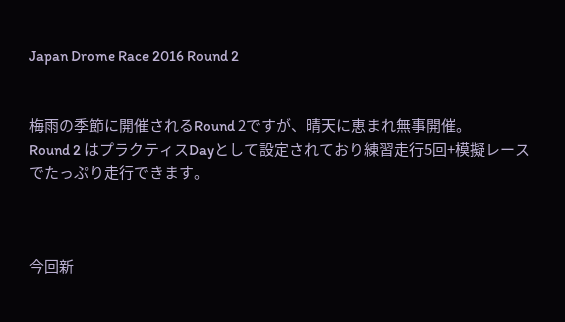Japan Drome Race 2016 Round 2


梅雨の季節に開催されるRound 2ですが、晴天に恵まれ無事開催。
Round 2 はプラクティスDayとして設定されており練習走行5回+模擬レースでたっぷり走行できます。



今回新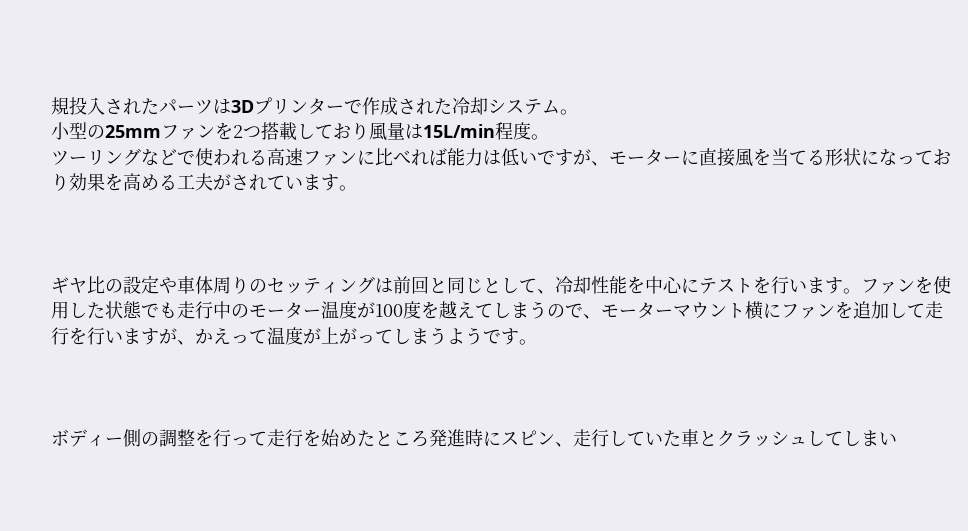規投入されたパーツは3Dプリンターで作成された冷却システム。
小型の25mmファンを2つ搭載しており風量は15L/min程度。
ツーリングなどで使われる高速ファンに比べれば能力は低いですが、モーターに直接風を当てる形状になっており効果を高める工夫がされています。



ギヤ比の設定や車体周りのセッティングは前回と同じとして、冷却性能を中心にテストを行います。ファンを使用した状態でも走行中のモーター温度が100度を越えてしまうので、モーターマウント横にファンを追加して走行を行いますが、かえって温度が上がってしまうようです。



ボディー側の調整を行って走行を始めたところ発進時にスピン、走行していた車とクラッシュしてしまい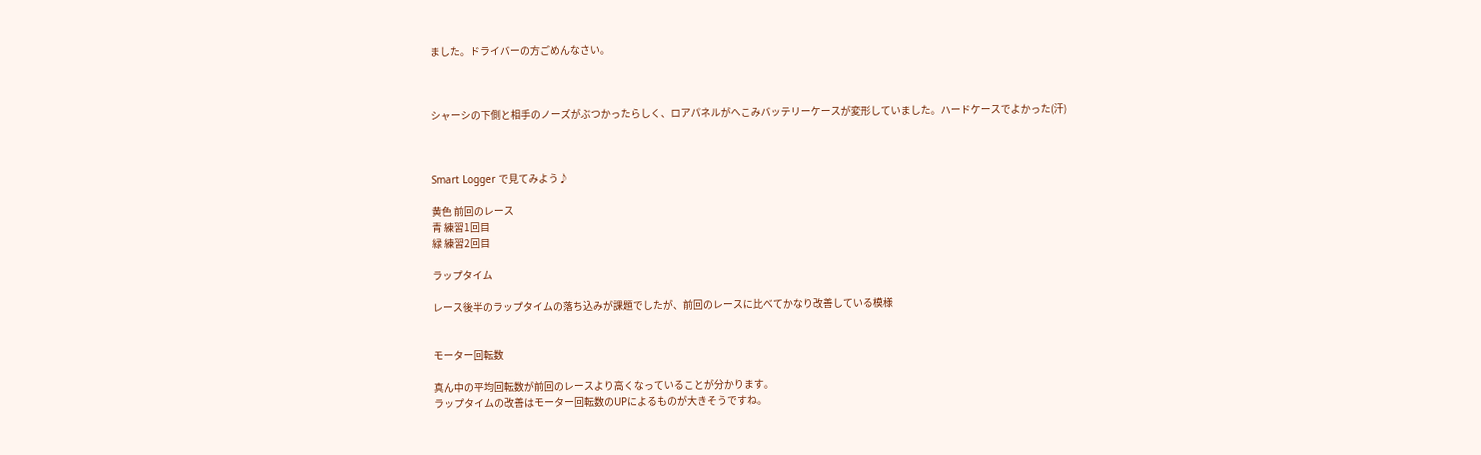ました。ドライバーの方ごめんなさい。



シャーシの下側と相手のノーズがぶつかったらしく、ロアパネルがへこみバッテリーケースが変形していました。ハードケースでよかった(汗)



Smart Logger で見てみよう♪

黄色 前回のレース
青 練習1回目
緑 練習2回目

ラップタイム

レース後半のラップタイムの落ち込みが課題でしたが、前回のレースに比べてかなり改善している模様


モーター回転数

真ん中の平均回転数が前回のレースより高くなっていることが分かります。
ラップタイムの改善はモーター回転数のUPによるものが大きそうですね。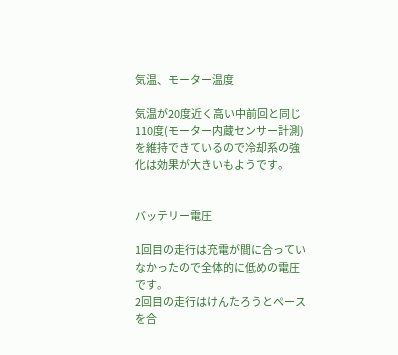気温、モーター温度

気温が20度近く高い中前回と同じ110度(モーター内蔵センサー計測)を維持できているので冷却系の強化は効果が大きいもようです。


バッテリー電圧

1回目の走行は充電が間に合っていなかったので全体的に低めの電圧です。
2回目の走行はけんたろうとペースを合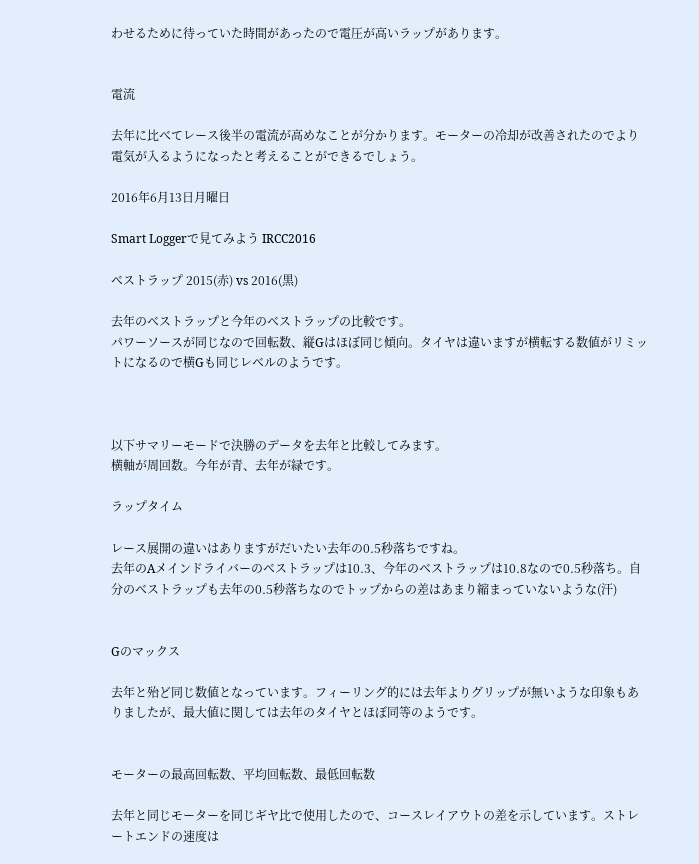わせるために待っていた時間があったので電圧が高いラップがあります。


電流

去年に比べてレース後半の電流が高めなことが分かります。モーターの冷却が改善されたのでより電気が入るようになったと考えることができるでしょう。

2016年6月13日月曜日

Smart Loggerで見てみよう IRCC2016

ベストラップ 2015(赤) vs 2016(黒)

去年のベストラップと今年のベストラップの比較です。
パワーソースが同じなので回転数、縦Gはほぼ同じ傾向。タイヤは違いますが横転する数値がリミットになるので横Gも同じレベルのようです。



以下サマリーモードで決勝のデータを去年と比較してみます。
横軸が周回数。今年が青、去年が緑です。

ラップタイム

レース展開の違いはありますがだいたい去年の0.5秒落ちですね。
去年のAメインドライバーのベストラップは10.3、今年のベストラップは10.8なので0.5秒落ち。自分のベストラップも去年の0.5秒落ちなのでトップからの差はあまり縮まっていないような(汗)


Gのマックス

去年と殆ど同じ数値となっています。フィーリング的には去年よりグリップが無いような印象もありましたが、最大値に関しては去年のタイヤとほぼ同等のようです。


モーターの最高回転数、平均回転数、最低回転数

去年と同じモーターを同じギヤ比で使用したので、コースレイアウトの差を示しています。ストレートエンドの速度は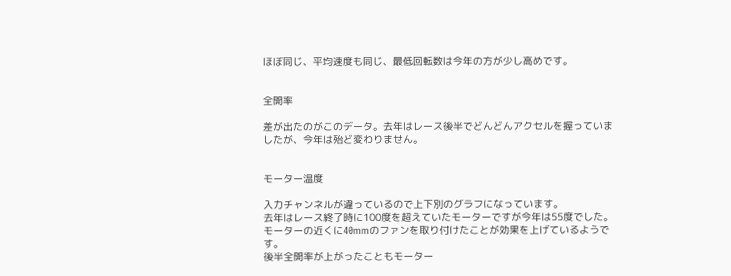ほぼ同じ、平均速度も同じ、最低回転数は今年の方が少し高めです。


全開率

差が出たのがこのデータ。去年はレース後半でどんどんアクセルを握っていましたが、今年は殆ど変わりません。


モーター温度

入力チャンネルが違っているので上下別のグラフになっています。
去年はレース終了時に100度を超えていたモーターですが今年は55度でした。
モーターの近くに40mmのファンを取り付けたことが効果を上げているようです。
後半全開率が上がったこともモーター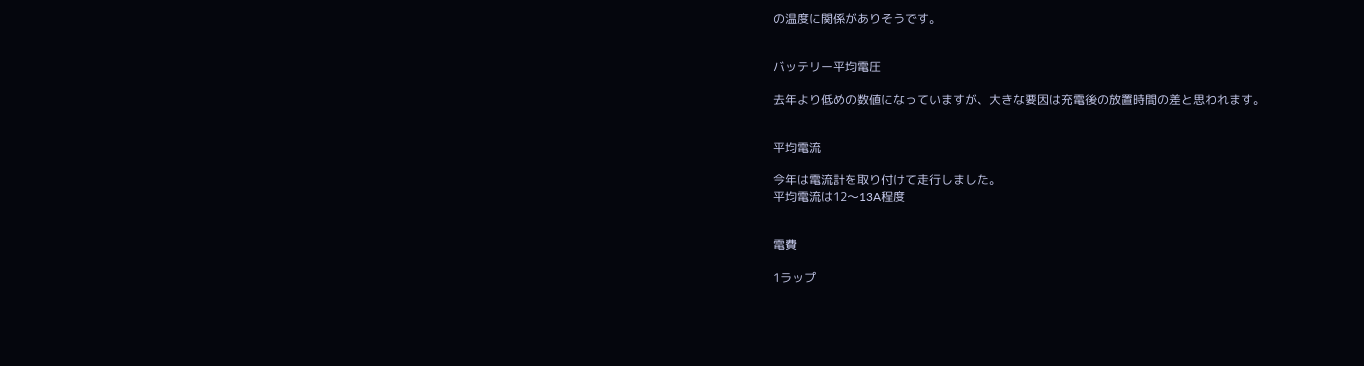の温度に関係がありそうです。


バッテリー平均電圧

去年より低めの数値になっていますが、大きな要因は充電後の放置時間の差と思われます。


平均電流

今年は電流計を取り付けて走行しました。
平均電流は12〜13A程度


電費

1ラップ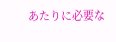あたりに必要な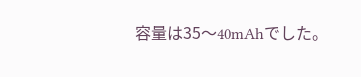容量は35〜40mAhでした。